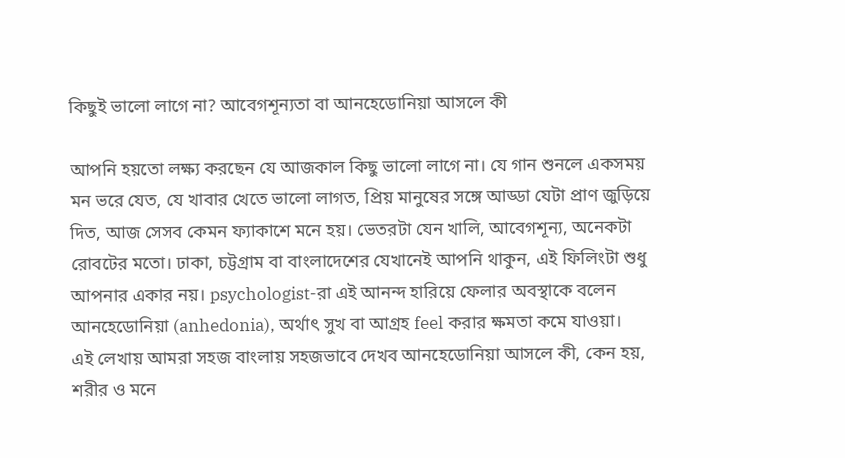কিছুই ভালো লাগে না? আবেগশূন্যতা বা আনহেডোনিয়া আসলে কী

আপনি হয়তো লক্ষ্য করছেন যে আজকাল কিছু ভালো লাগে না। যে গান শুনলে একসময় মন ভরে যেত, যে খাবার খেতে ভালো লাগত, প্রিয় মানুষের সঙ্গে আড্ডা যেটা প্রাণ জুড়িয়ে দিত, আজ সেসব কেমন ফ্যাকাশে মনে হয়। ভেতরটা যেন খালি, আবেগশূন্য, অনেকটা রোবটের মতো। ঢাকা, চট্টগ্রাম বা বাংলাদেশের যেখানেই আপনি থাকুন, এই ফিলিংটা শুধু আপনার একার নয়। psychologist-রা এই আনন্দ হারিয়ে ফেলার অবস্থাকে বলেন আনহেডোনিয়া (anhedonia), অর্থাৎ সুখ বা আগ্রহ feel করার ক্ষমতা কমে যাওয়া।
এই লেখায় আমরা সহজ বাংলায় সহজভাবে দেখব আনহেডোনিয়া আসলে কী, কেন হয়, শরীর ও মনে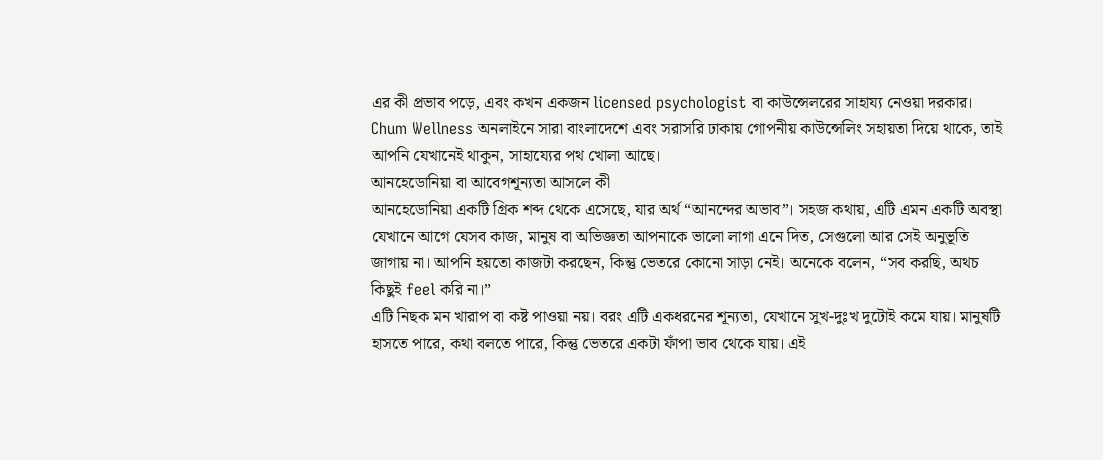এর কী প্রভাব পড়ে, এবং কখন একজন licensed psychologist বা কাউন্সেলরের সাহায্য নেওয়া দরকার। Chum Wellness অনলাইনে সারা বাংলাদেশে এবং সরাসরি ঢাকায় গোপনীয় কাউন্সেলিং সহায়তা দিয়ে থাকে, তাই আপনি যেখানেই থাকুন, সাহায্যের পথ খোলা আছে।
আনহেডোনিয়া বা আবেগশূন্যতা আসলে কী
আনহেডোনিয়া একটি গ্রিক শব্দ থেকে এসেছে, যার অর্থ “আনন্দের অভাব”। সহজ কথায়, এটি এমন একটি অবস্থা যেখানে আগে যেসব কাজ, মানুষ বা অভিজ্ঞতা আপনাকে ভালো লাগা এনে দিত, সেগুলো আর সেই অনুভূতি জাগায় না। আপনি হয়তো কাজটা করছেন, কিন্তু ভেতরে কোনো সাড়া নেই। অনেকে বলেন, “সব করছি, অথচ কিছুই feel করি না।”
এটি নিছক মন খারাপ বা কষ্ট পাওয়া নয়। বরং এটি একধরনের শূন্যতা, যেখানে সুখ-দুঃখ দুটোই কমে যায়। মানুষটি হাসতে পারে, কথা বলতে পারে, কিন্তু ভেতরে একটা ফাঁপা ভাব থেকে যায়। এই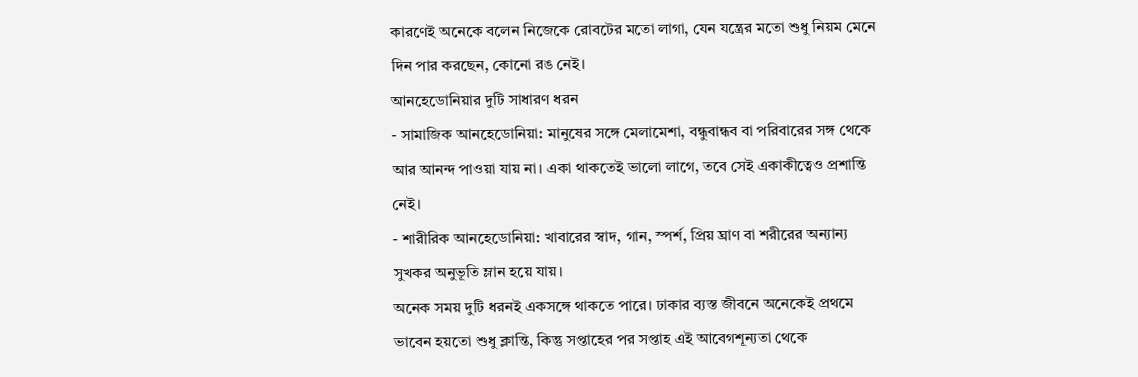কারণেই অনেকে বলেন নিজেকে রোবটের মতো লাগা, যেন যন্ত্রের মতো শুধু নিয়ম মেনে দিন পার করছেন, কোনো রঙ নেই।
আনহেডোনিয়ার দুটি সাধারণ ধরন
- সামাজিক আনহেডোনিয়া: মানুষের সঙ্গে মেলামেশা, বন্ধুবান্ধব বা পরিবারের সঙ্গ থেকে আর আনন্দ পাওয়া যায় না। একা থাকতেই ভালো লাগে, তবে সেই একাকীত্বেও প্রশান্তি নেই।
- শারীরিক আনহেডোনিয়া: খাবারের স্বাদ, গান, স্পর্শ, প্রিয় ঘ্রাণ বা শরীরের অন্যান্য সুখকর অনুভূতি ম্লান হয়ে যায়।
অনেক সময় দুটি ধরনই একসঙ্গে থাকতে পারে। ঢাকার ব্যস্ত জীবনে অনেকেই প্রথমে ভাবেন হয়তো শুধু ক্লান্তি, কিন্তু সপ্তাহের পর সপ্তাহ এই আবেগশূন্যতা থেকে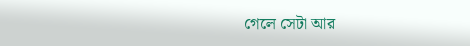গেলে সেটা আর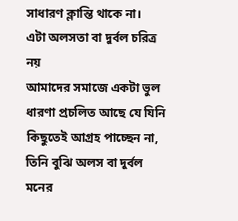সাধারণ ক্লান্তি থাকে না।
এটা অলসতা বা দুর্বল চরিত্র নয়
আমাদের সমাজে একটা ভুল ধারণা প্রচলিত আছে যে যিনি কিছুতেই আগ্রহ পাচ্ছেন না, তিনি বুঝি অলস বা দুর্বল মনের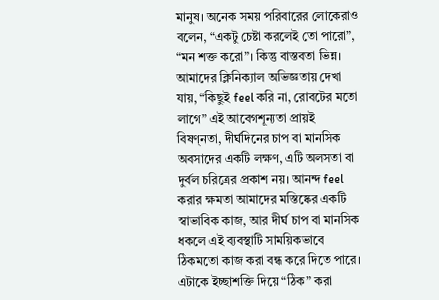মানুষ। অনেক সময় পরিবারের লোকেরাও বলেন, “একটু চেষ্টা করলেই তো পারো”, “মন শক্ত করো”। কিন্তু বাস্তবতা ভিন্ন।
আমাদের ক্লিনিক্যাল অভিজ্ঞতায় দেখা যায়, “কিছুই feel করি না, রোবটের মতো লাগে” এই আবেগশূন্যতা প্রায়ই বিষণ্নতা, দীর্ঘদিনের চাপ বা মানসিক অবসাদের একটি লক্ষণ, এটি অলসতা বা দুর্বল চরিত্রের প্রকাশ নয়। আনন্দ feel করার ক্ষমতা আমাদের মস্তিষ্কের একটি স্বাভাবিক কাজ, আর দীর্ঘ চাপ বা মানসিক ধকলে এই ব্যবস্থাটি সাময়িকভাবে ঠিকমতো কাজ করা বন্ধ করে দিতে পারে। এটাকে ইচ্ছাশক্তি দিয়ে “ঠিক” করা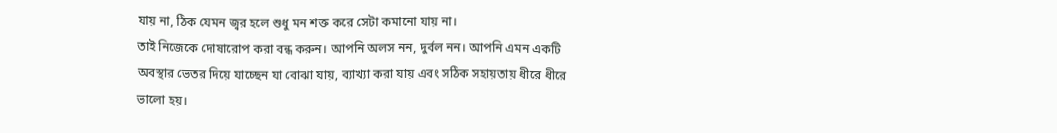যায় না, ঠিক যেমন জ্বর হলে শুধু মন শক্ত করে সেটা কমানো যায় না।
তাই নিজেকে দোষারোপ করা বন্ধ করুন। আপনি অলস নন, দুর্বল নন। আপনি এমন একটি অবস্থার ভেতর দিয়ে যাচ্ছেন যা বোঝা যায়, ব্যাখ্যা করা যায় এবং সঠিক সহায়তায় ধীরে ধীরে ভালো হয়।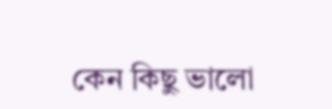কেন কিছু ভালো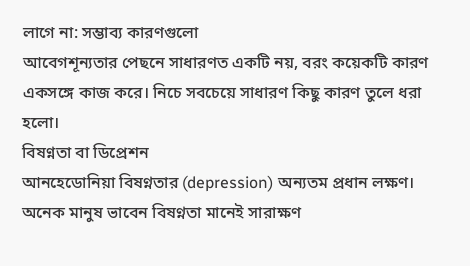লাগে না: সম্ভাব্য কারণগুলো
আবেগশূন্যতার পেছনে সাধারণত একটি নয়, বরং কয়েকটি কারণ একসঙ্গে কাজ করে। নিচে সবচেয়ে সাধারণ কিছু কারণ তুলে ধরা হলো।
বিষণ্নতা বা ডিপ্রেশন
আনহেডোনিয়া বিষণ্নতার (depression) অন্যতম প্রধান লক্ষণ। অনেক মানুষ ভাবেন বিষণ্নতা মানেই সারাক্ষণ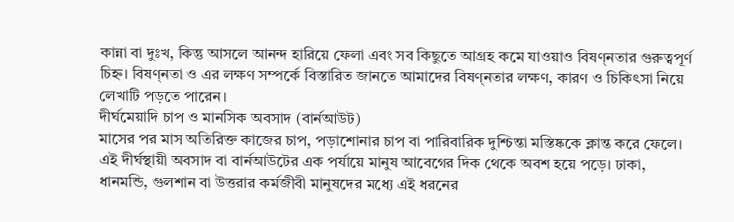কান্না বা দুঃখ, কিন্তু আসলে আনন্দ হারিয়ে ফেলা এবং সব কিছুতে আগ্রহ কমে যাওয়াও বিষণ্নতার গুরুত্বপূর্ণ চিহ্ন। বিষণ্নতা ও এর লক্ষণ সম্পর্কে বিস্তারিত জানতে আমাদের বিষণ্নতার লক্ষণ, কারণ ও চিকিৎসা নিয়ে লেখাটি পড়তে পারেন।
দীর্ঘমেয়াদি চাপ ও মানসিক অবসাদ (বার্নআউট)
মাসের পর মাস অতিরিক্ত কাজের চাপ, পড়াশোনার চাপ বা পারিবারিক দুশ্চিন্তা মস্তিষ্ককে ক্লান্ত করে ফেলে। এই দীর্ঘস্থায়ী অবসাদ বা বার্নআউটের এক পর্যায়ে মানুষ আবেগের দিক থেকে অবশ হয়ে পড়ে। ঢাকা, ধানমন্ডি, গুলশান বা উত্তরার কর্মজীবী মানুষদের মধ্যে এই ধরনের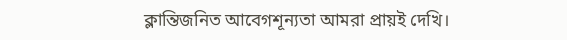ক্লান্তিজনিত আবেগশূন্যতা আমরা প্রায়ই দেখি।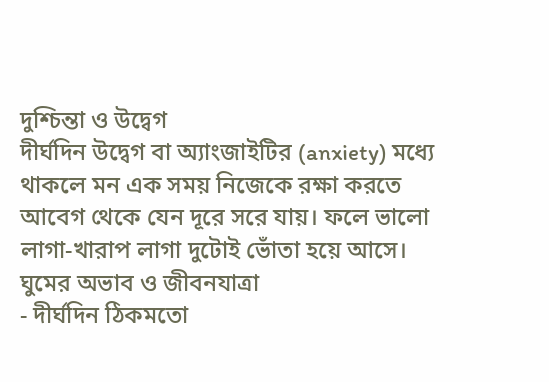দুশ্চিন্তা ও উদ্বেগ
দীর্ঘদিন উদ্বেগ বা অ্যাংজাইটির (anxiety) মধ্যে থাকলে মন এক সময় নিজেকে রক্ষা করতে আবেগ থেকে যেন দূরে সরে যায়। ফলে ভালো লাগা-খারাপ লাগা দুটোই ভোঁতা হয়ে আসে।
ঘুমের অভাব ও জীবনযাত্রা
- দীর্ঘদিন ঠিকমতো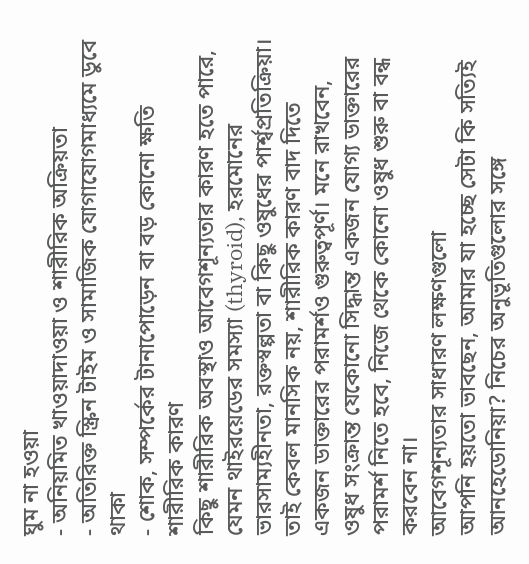ঘুম না হওয়া
- অনিয়মিত খাওয়াদাওয়া ও শারীরিক অক্রিয়তা
- অতিরিক্ত স্ক্রিন টাইম ও সামাজিক যোগাযোগমাধ্যমে ডুবে থাকা
- শোক, সম্পর্কের টানাপোড়েন বা বড় কোনো ক্ষতি
শারীরিক কারণ
কিছু শারীরিক অবস্থাও আবেগশূন্যতার কারণ হতে পারে, যেমন থাইরয়েডের সমস্যা (thyroid), হরমোনের ভারসাম্যহীনতা, রক্তস্বল্পতা বা কিছু ওষুধের পার্শ্বপ্রতিক্রিয়া। তাই কেবল মানসিক নয়, শারীরিক কারণ বাদ দিতে একজন ডাক্তারের পরামর্শও গুরুত্বপূর্ণ। মনে রাখবেন, ওষুধ সংক্রান্ত যেকোনো সিদ্ধান্ত একজন যোগ্য ডাক্তারের পরামর্শ নিতে হবে, নিজে থেকে কোনো ওষুধ শুরু বা বন্ধ করবেন না।
আবেগশূন্যতার সাধারণ লক্ষণগুলো
আপনি হয়তো ভাবছেন, আমার যা হচ্ছে সেটা কি সত্যিই আনহেডোনিয়া? নিচের অনুভূতিগুলোর সঙ্গে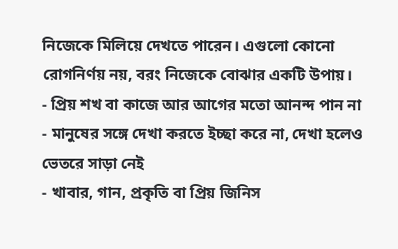নিজেকে মিলিয়ে দেখতে পারেন। এগুলো কোনো রোগনির্ণয় নয়, বরং নিজেকে বোঝার একটি উপায়।
- প্রিয় শখ বা কাজে আর আগের মতো আনন্দ পান না
- মানুষের সঙ্গে দেখা করতে ইচ্ছা করে না, দেখা হলেও ভেতরে সাড়া নেই
- খাবার, গান, প্রকৃতি বা প্রিয় জিনিস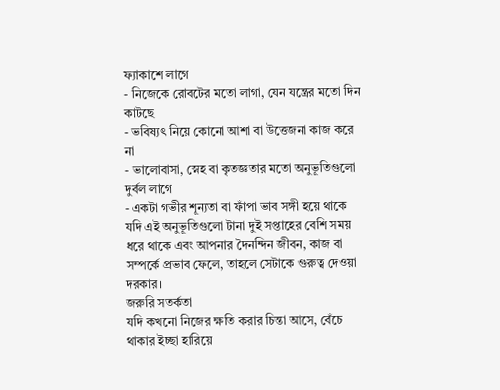ফ্যাকাশে লাগে
- নিজেকে রোবটের মতো লাগা, যেন যন্ত্রের মতো দিন কাটছে
- ভবিষ্যৎ নিয়ে কোনো আশা বা উত্তেজনা কাজ করে না
- ভালোবাসা, স্নেহ বা কৃতজ্ঞতার মতো অনুভূতিগুলো দুর্বল লাগে
- একটা গভীর শূন্যতা বা ফাঁপা ভাব সঙ্গী হয়ে থাকে
যদি এই অনুভূতিগুলো টানা দুই সপ্তাহের বেশি সময় ধরে থাকে এবং আপনার দৈনন্দিন জীবন, কাজ বা সম্পর্কে প্রভাব ফেলে, তাহলে সেটাকে গুরুত্ব দেওয়া দরকার।
জরুরি সতর্কতা
যদি কখনো নিজের ক্ষতি করার চিন্তা আসে, বেঁচে থাকার ইচ্ছা হারিয়ে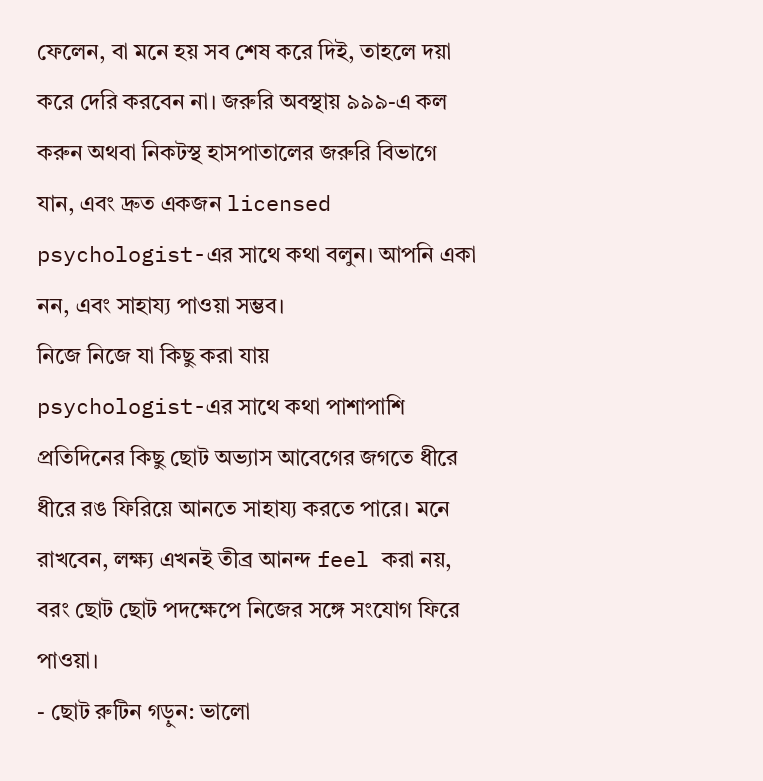ফেলেন, বা মনে হয় সব শেষ করে দিই, তাহলে দয়া করে দেরি করবেন না। জরুরি অবস্থায় ৯৯৯-এ কল করুন অথবা নিকটস্থ হাসপাতালের জরুরি বিভাগে যান, এবং দ্রুত একজন licensed psychologist-এর সাথে কথা বলুন। আপনি একা নন, এবং সাহায্য পাওয়া সম্ভব।
নিজে নিজে যা কিছু করা যায়
psychologist-এর সাথে কথা পাশাপাশি প্রতিদিনের কিছু ছোট অভ্যাস আবেগের জগতে ধীরে ধীরে রঙ ফিরিয়ে আনতে সাহায্য করতে পারে। মনে রাখবেন, লক্ষ্য এখনই তীব্র আনন্দ feel করা নয়, বরং ছোট ছোট পদক্ষেপে নিজের সঙ্গে সংযোগ ফিরে পাওয়া।
- ছোট রুটিন গড়ুন: ভালো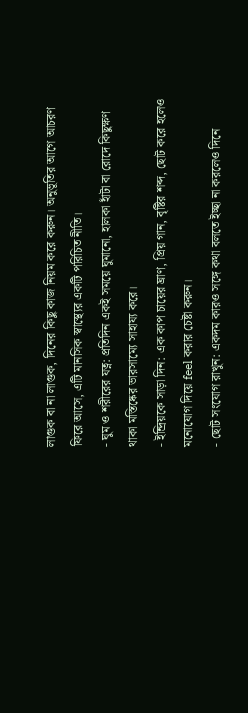লাগুক বা না লাগুক, দিনের কিছু কাজ নিয়ম করে করুন। অনুভূতির আগে আচরণ ফিরে আসে, এটি মানসিক স্বাস্থ্যের একটি পরিচিত নীতি।
- ঘুম ও শরীরের যত্ন: প্রতিদিন একই সময়ে ঘুমানো, হালকা হাঁটা বা রোদে কিছুক্ষণ থাকা মস্তিষ্কের ভারসাম্যে সাহায্য করে।
- ইন্দ্রিয়কে সাড়া দিন: এক কাপ চায়ের ঘ্রাণ, প্রিয় গান, বৃষ্টির শব্দ, ছোট করে হলেও মনোযোগ দিয়ে feel করার চেষ্টা করুন।
- ছোট সংযোগ রাখুন: একদম কারও সঙ্গে কথা বলতে ইচ্ছা না করলেও দিনে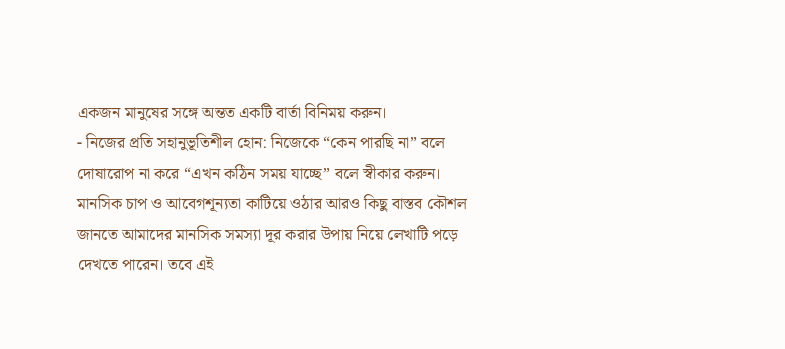একজন মানুষের সঙ্গে অন্তত একটি বার্তা বিনিময় করুন।
- নিজের প্রতি সহানুভূতিশীল হোন: নিজেকে “কেন পারছি না” বলে দোষারোপ না করে “এখন কঠিন সময় যাচ্ছে” বলে স্বীকার করুন।
মানসিক চাপ ও আবেগশূন্যতা কাটিয়ে ওঠার আরও কিছু বাস্তব কৌশল জানতে আমাদের মানসিক সমস্যা দূর করার উপায় নিয়ে লেখাটি পড়ে দেখতে পারেন। তবে এই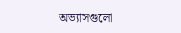অভ্যাসগুলো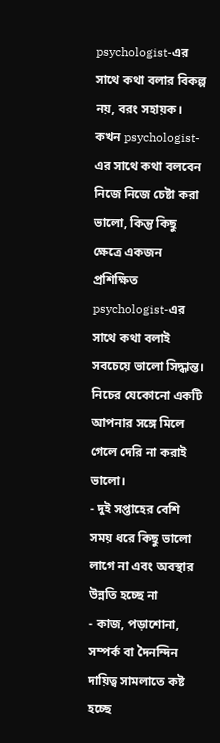psychologist-এর সাথে কথা বলার বিকল্প নয়, বরং সহায়ক।
কখন psychologist-এর সাথে কথা বলবেন
নিজে নিজে চেষ্টা করা ভালো, কিন্তু কিছু ক্ষেত্রে একজন প্রশিক্ষিত psychologist-এর সাথে কথা বলাই সবচেয়ে ভালো সিদ্ধান্ত। নিচের যেকোনো একটি আপনার সঙ্গে মিলে গেলে দেরি না করাই ভালো।
- দুই সপ্তাহের বেশি সময় ধরে কিছু ভালো লাগে না এবং অবস্থার উন্নতি হচ্ছে না
- কাজ, পড়াশোনা, সম্পর্ক বা দৈনন্দিন দায়িত্ব সামলাতে কষ্ট হচ্ছে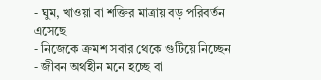- ঘুম, খাওয়া বা শক্তির মাত্রায় বড় পরিবর্তন এসেছে
- নিজেকে ক্রমশ সবার থেকে গুটিয়ে নিচ্ছেন
- জীবন অর্থহীন মনে হচ্ছে বা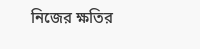নিজের ক্ষতির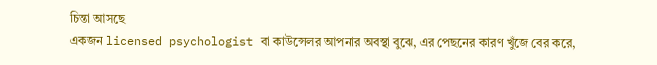চিন্তা আসছে
একজন licensed psychologist বা কাউন্সেলর আপনার অবস্থা বুঝে, এর পেছনের কারণ খুঁজে বের করে,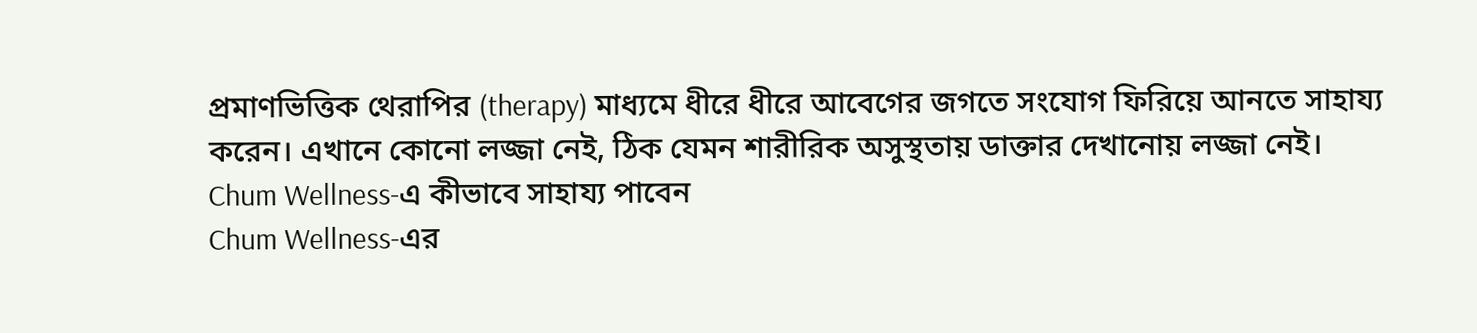প্রমাণভিত্তিক থেরাপির (therapy) মাধ্যমে ধীরে ধীরে আবেগের জগতে সংযোগ ফিরিয়ে আনতে সাহায্য করেন। এখানে কোনো লজ্জা নেই, ঠিক যেমন শারীরিক অসুস্থতায় ডাক্তার দেখানোয় লজ্জা নেই।
Chum Wellness-এ কীভাবে সাহায্য পাবেন
Chum Wellness-এর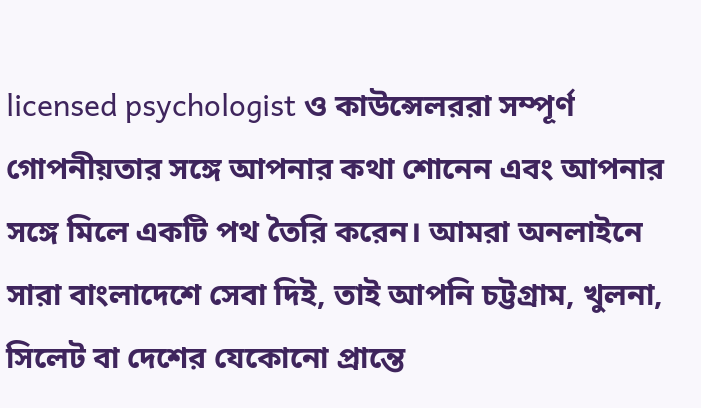licensed psychologist ও কাউন্সেলররা সম্পূর্ণ গোপনীয়তার সঙ্গে আপনার কথা শোনেন এবং আপনার সঙ্গে মিলে একটি পথ তৈরি করেন। আমরা অনলাইনে সারা বাংলাদেশে সেবা দিই, তাই আপনি চট্টগ্রাম, খুলনা, সিলেট বা দেশের যেকোনো প্রান্তে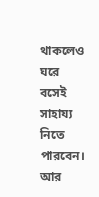থাকলেও ঘরে বসেই সাহায্য নিতে পারবেন। আর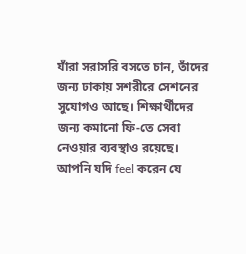যাঁরা সরাসরি বসতে চান, তাঁদের জন্য ঢাকায় সশরীরে সেশনের সুযোগও আছে। শিক্ষার্থীদের জন্য কমানো ফি-তে সেবা নেওয়ার ব্যবস্থাও রয়েছে।
আপনি যদি feel করেন যে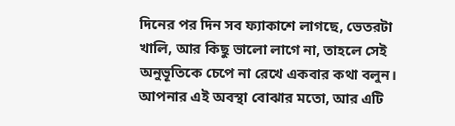দিনের পর দিন সব ফ্যাকাশে লাগছে, ভেতরটা খালি, আর কিছু ভালো লাগে না, তাহলে সেই অনুভূতিকে চেপে না রেখে একবার কথা বলুন। আপনার এই অবস্থা বোঝার মতো, আর এটি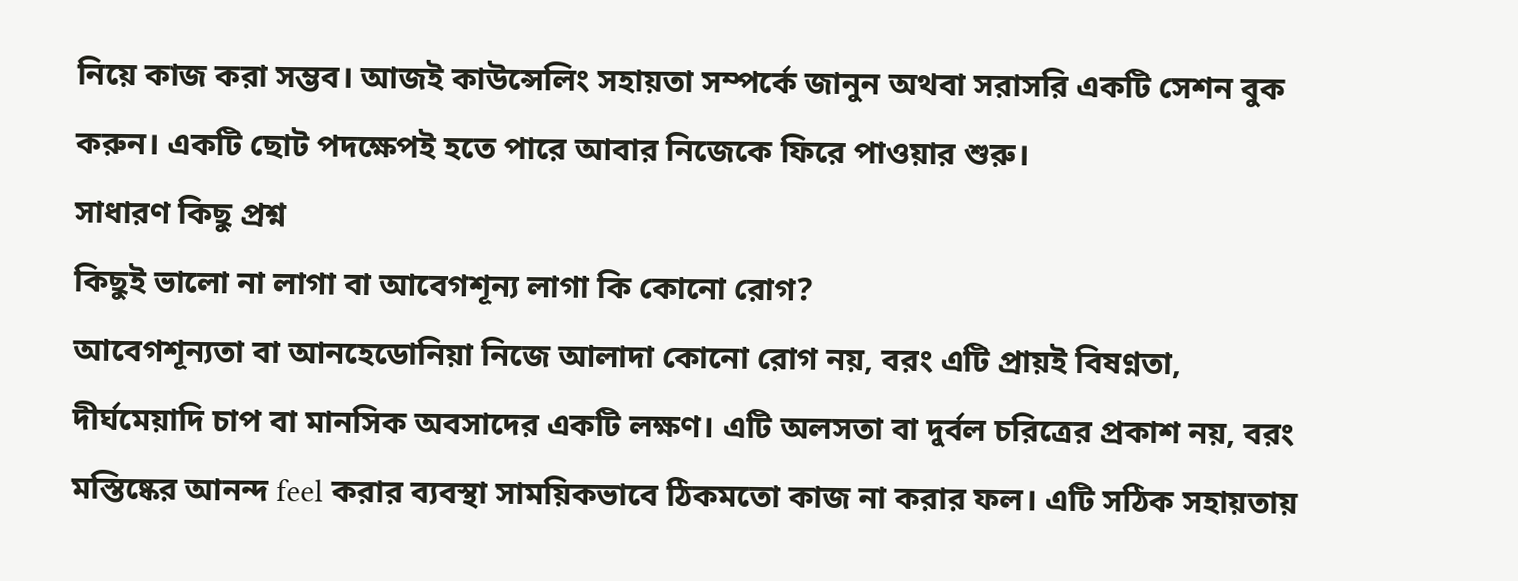নিয়ে কাজ করা সম্ভব। আজই কাউন্সেলিং সহায়তা সম্পর্কে জানুন অথবা সরাসরি একটি সেশন বুক করুন। একটি ছোট পদক্ষেপই হতে পারে আবার নিজেকে ফিরে পাওয়ার শুরু।
সাধারণ কিছু প্রশ্ন
কিছুই ভালো না লাগা বা আবেগশূন্য লাগা কি কোনো রোগ?
আবেগশূন্যতা বা আনহেডোনিয়া নিজে আলাদা কোনো রোগ নয়, বরং এটি প্রায়ই বিষণ্নতা, দীর্ঘমেয়াদি চাপ বা মানসিক অবসাদের একটি লক্ষণ। এটি অলসতা বা দুর্বল চরিত্রের প্রকাশ নয়, বরং মস্তিষ্কের আনন্দ feel করার ব্যবস্থা সাময়িকভাবে ঠিকমতো কাজ না করার ফল। এটি সঠিক সহায়তায়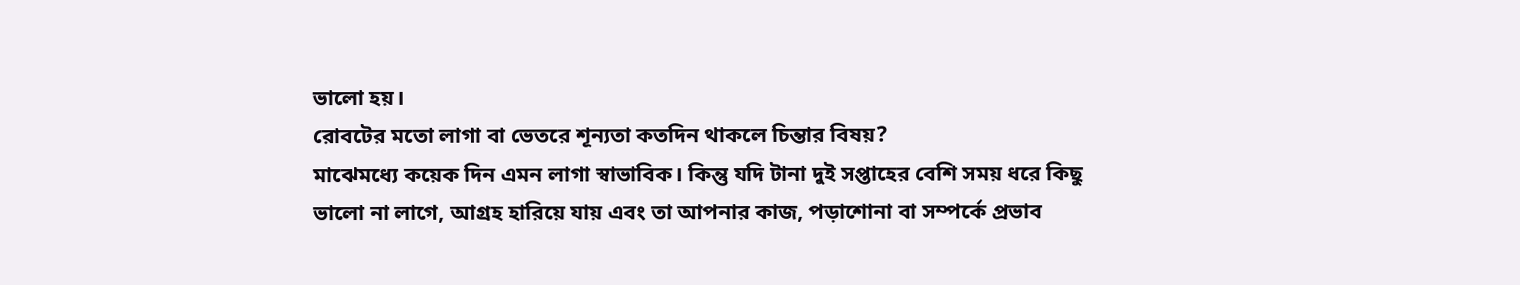ভালো হয়।
রোবটের মতো লাগা বা ভেতরে শূন্যতা কতদিন থাকলে চিন্তার বিষয়?
মাঝেমধ্যে কয়েক দিন এমন লাগা স্বাভাবিক। কিন্তু যদি টানা দুই সপ্তাহের বেশি সময় ধরে কিছু ভালো না লাগে, আগ্রহ হারিয়ে যায় এবং তা আপনার কাজ, পড়াশোনা বা সম্পর্কে প্রভাব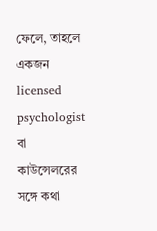ফেলে, তাহলে একজন licensed psychologist বা কাউন্সেলরের সঙ্গে কথা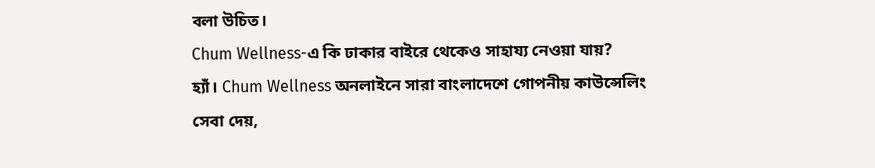বলা উচিত।
Chum Wellness-এ কি ঢাকার বাইরে থেকেও সাহায্য নেওয়া যায়?
হ্যাঁ। Chum Wellness অনলাইনে সারা বাংলাদেশে গোপনীয় কাউন্সেলিং সেবা দেয়,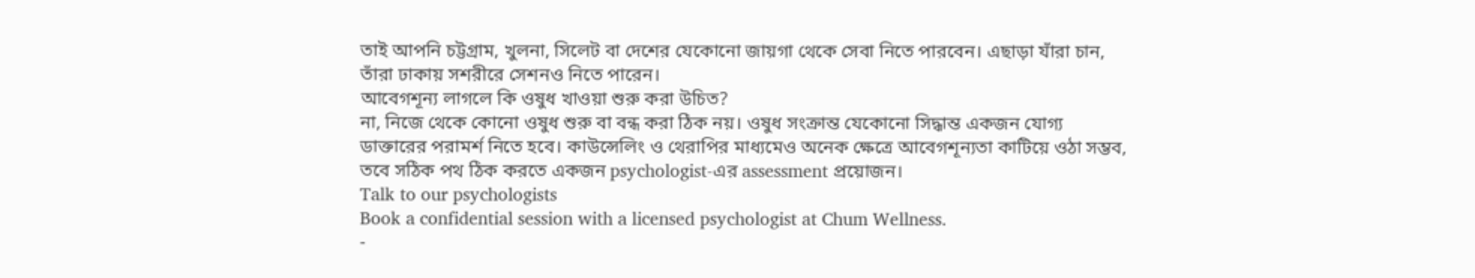তাই আপনি চট্টগ্রাম, খুলনা, সিলেট বা দেশের যেকোনো জায়গা থেকে সেবা নিতে পারবেন। এছাড়া যাঁরা চান, তাঁরা ঢাকায় সশরীরে সেশনও নিতে পারেন।
আবেগশূন্য লাগলে কি ওষুধ খাওয়া শুরু করা উচিত?
না, নিজে থেকে কোনো ওষুধ শুরু বা বন্ধ করা ঠিক নয়। ওষুধ সংক্রান্ত যেকোনো সিদ্ধান্ত একজন যোগ্য ডাক্তারের পরামর্শ নিতে হবে। কাউন্সেলিং ও থেরাপির মাধ্যমেও অনেক ক্ষেত্রে আবেগশূন্যতা কাটিয়ে ওঠা সম্ভব, তবে সঠিক পথ ঠিক করতে একজন psychologist-এর assessment প্রয়োজন।
Talk to our psychologists
Book a confidential session with a licensed psychologist at Chum Wellness.
-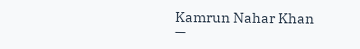Kamrun Nahar Khan —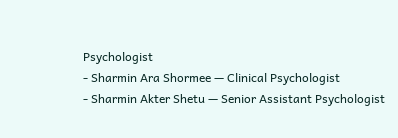Psychologist
- Sharmin Ara Shormee — Clinical Psychologist
- Sharmin Akter Shetu — Senior Assistant Psychologist